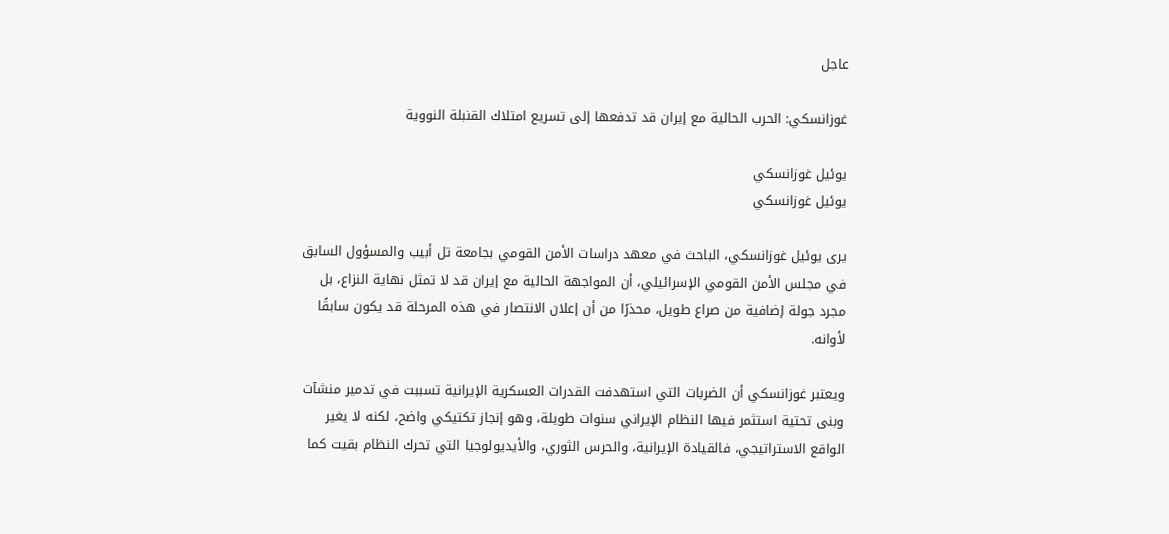عاجل

غوزانسكي: الحرب الحالية مع إيران قد تدفعها إلى تسريع امتلاك القنبلة النووية

يوئيل غوزانسكي
يوئيل غوزانسكي

يرى يوئيل غوزانسكي، الباحث في معهد دراسات الأمن القومي بجامعة تل أبيب والمسؤول السابق في مجلس الأمن القومي الإسرائيلي، أن المواجهة الحالية مع إيران قد لا تمثل نهاية النزاع، بل مجرد جولة إضافية من صراع طويل، محذرًا من أن إعلان الانتصار في هذه المرحلة قد يكون سابقًا لأوانه.

ويعتبر غوزانسكي أن الضربات التي استهدفت القدرات العسكرية الإيرانية تسببت في تدمير منشآت وبنى تحتية استثمر فيها النظام الإيراني سنوات طويلة، وهو إنجاز تكتيكي واضح، لكنه لا يغير الواقع الاستراتيجي، فالقيادة الإيرانية، والحرس الثوري، والأيديولوجيا التي تحرك النظام بقيت كما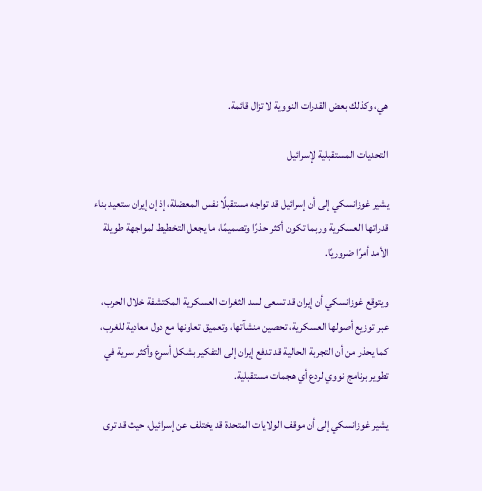هي، وكذلك بعض القدرات النووية لا تزال قائمة.

التحديات المستقبلية لإسرائيل

يشير غوزانسكي إلى أن إسرائيل قد تواجه مستقبلًا نفس المعضلة، إذ إن إيران ستعيد بناء قدراتها العسكرية وربما تكون أكثر حذرًا وتصميمًا، ما يجعل التخطيط لمواجهة طويلة الأمد أمرًا ضروريًا.

ويتوقع غوزانسكي أن إيران قد تسعى لسد الثغرات العسكرية المكتشفة خلال الحرب، عبر توزيع أصولها العسكرية، تحصين منشآتها، وتعميق تعاونها مع دول معادية للغرب، كما يحذر من أن التجربة الحالية قد تدفع إيران إلى التفكير بشكل أسرع وأكثر سرية في تطوير برنامج نووي لردع أي هجمات مستقبلية.

يشير غوزانسكي إلى أن موقف الولايات المتحدة قد يختلف عن إسرائيل، حيث قد ترى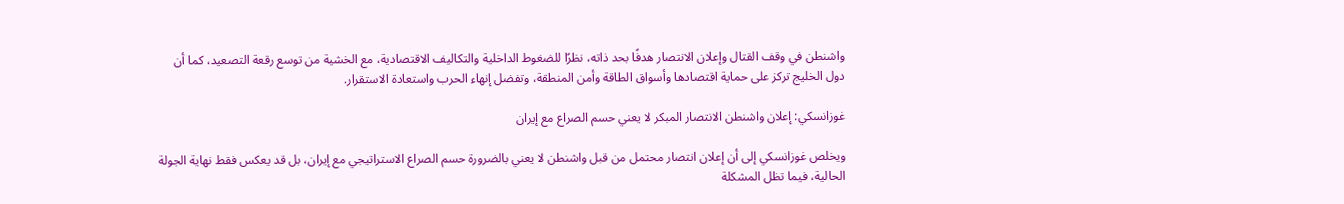واشنطن في وقف القتال وإعلان الانتصار هدفًا بحد ذاته، نظرًا للضغوط الداخلية والتكاليف الاقتصادية، مع الخشية من توسع رقعة التصعيد، كما أن دول الخليج تركز على حماية اقتصادها وأسواق الطاقة وأمن المنطقة، وتفضل إنهاء الحرب واستعادة الاستقرار.

غوزانسكي: إعلان واشنطن الانتصار المبكر لا يعني حسم الصراع مع إيران

ويخلص غوزانسكي إلى أن إعلان انتصار محتمل من قبل واشنطن لا يعني بالضرورة حسم الصراع الاستراتيجي مع إيران، بل قد يعكس فقط نهاية الجولة الحالية، فيما تظل المشكلة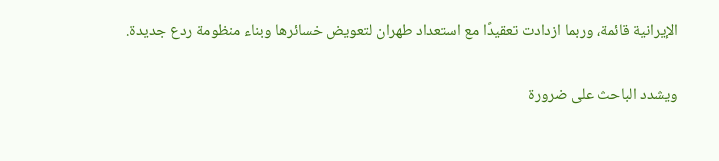الإيرانية قائمة، وربما ازدادت تعقيدًا مع استعداد طهران لتعويض خسائرها وبناء منظومة ردع جديدة.

ويشدد الباحث على ضرورة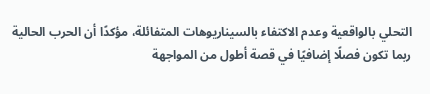التحلي بالواقعية وعدم الاكتفاء بالسيناريوهات المتفائلة، مؤكدًا أن الحرب الحالية ربما تكون فصلًا إضافيًا في قصة أطول من المواجهة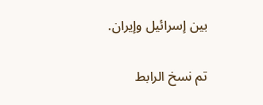بين إسرائيل وإيران.

تم نسخ الرابط